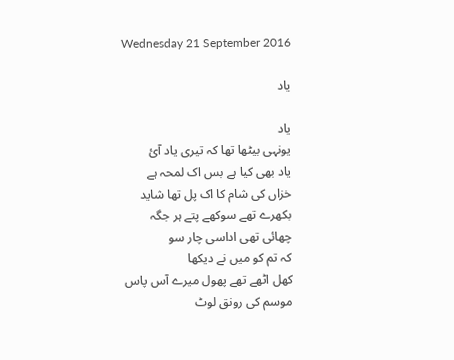Wednesday 21 September 2016

یاد

یاد
یونہی بیٹھا تھا کہ تیری یاد آئ
یاد بھی کیا ہے بس اک لمحہ ہے
خزاں کی شام کا اک پل تھا شاید
بکھرے تھے سوکھے پتے ہر جگہ
چھائی تھی اداسی چار سو
کہ تم کو میں نے دیکھا
کھل اٹھے تھے پھول میرے آس پاس
موسم کی رونق لوٹ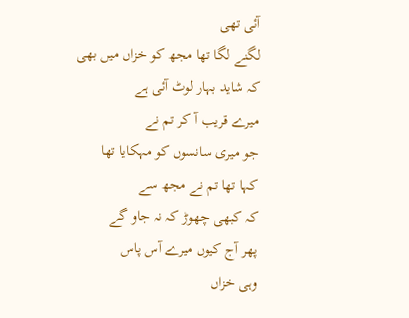آئی تھی
لگنے لگا تھا مجھ کو خزاں میں بھی
کہ شاید بہار لوٹ آئی ہے
میرے قریب آ کر تم نے
جو میری سانسوں کو مہکایا تھا
کہا تھا تم نے مجھ سے
کہ کبھی چھوڑ کہ نہ جاو گے
پھر آج کیوں میرے آس پاس
وہی خزاں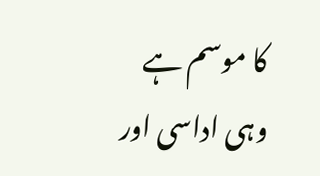کا موسم ہے
وہی اداسی اور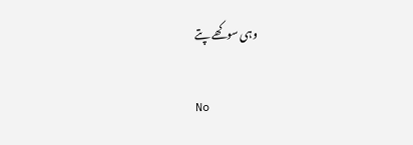وہی سوکھے پتے

No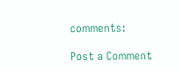comments:

Post a Comment